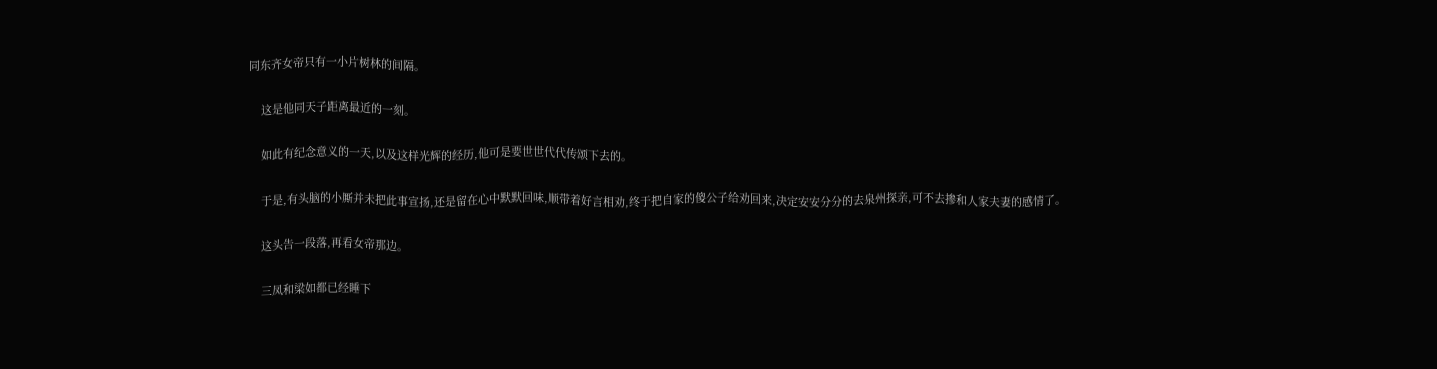同东齐女帝只有一小片树林的间隔。

    这是他同天子距离最近的一刻。

    如此有纪念意义的一天,以及这样光辉的经历,他可是要世世代代传颂下去的。

    于是,有头脑的小厮并未把此事宣扬,还是留在心中默默回味,顺带着好言相劝,终于把自家的傻公子给劝回来,决定安安分分的去泉州探亲,可不去掺和人家夫妻的感情了。

    这头告一段落,再看女帝那边。

    三凤和梁如都已经睡下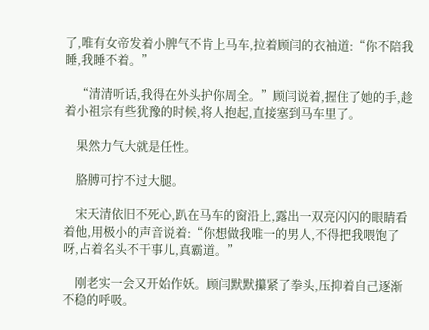了,唯有女帝发着小脾气不肯上马车,拉着顾闫的衣袖道:“你不陪我睡,我睡不着。”

    “清清听话,我得在外头护你周全。”顾闫说着,握住了她的手,趁着小祖宗有些犹豫的时候,将人抱起,直接塞到马车里了。

    果然力气大就是任性。

    胳膊可拧不过大腿。

    宋天清依旧不死心,趴在马车的窗沿上,露出一双亮闪闪的眼睛看着他,用极小的声音说着:“你想做我唯一的男人,不得把我喂饱了呀,占着名头不干事儿,真霸道。”

    刚老实一会又开始作妖。顾闫默默攥紧了拳头,压抑着自己逐渐不稳的呼吸。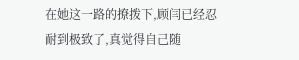在她这一路的撩拨下,顾闫已经忍耐到极致了,真觉得自己随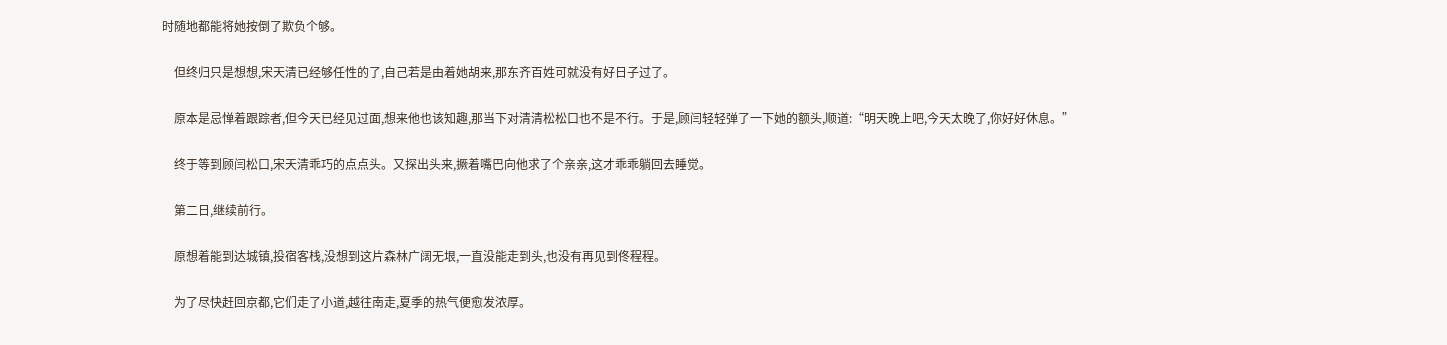时随地都能将她按倒了欺负个够。

    但终归只是想想,宋天清已经够任性的了,自己若是由着她胡来,那东齐百姓可就没有好日子过了。

    原本是忌惮着跟踪者,但今天已经见过面,想来他也该知趣,那当下对清清松松口也不是不行。于是,顾闫轻轻弹了一下她的额头,顺道:“明天晚上吧,今天太晚了,你好好休息。”

    终于等到顾闫松口,宋天清乖巧的点点头。又探出头来,撅着嘴巴向他求了个亲亲,这才乖乖躺回去睡觉。

    第二日,继续前行。

    原想着能到达城镇,投宿客栈,没想到这片森林广阔无垠,一直没能走到头,也没有再见到佟程程。

    为了尽快赶回京都,它们走了小道,越往南走,夏季的热气便愈发浓厚。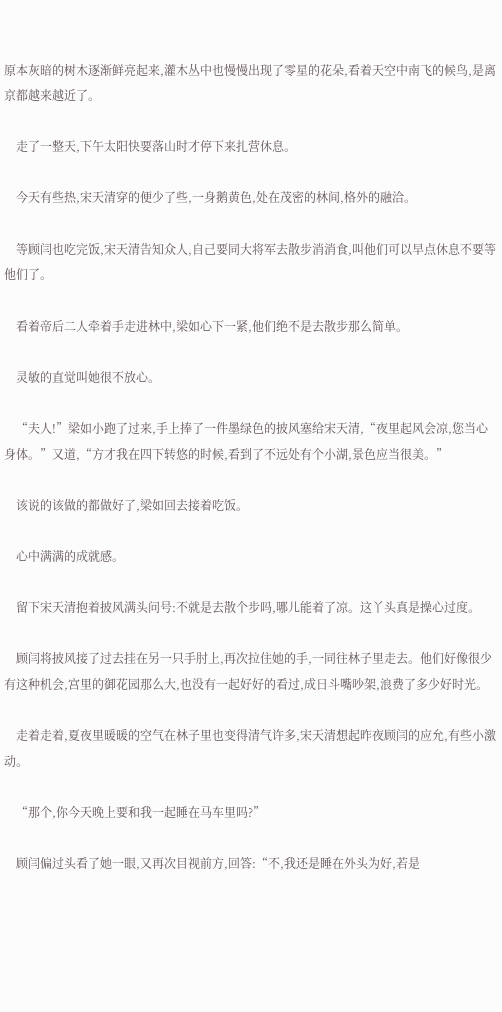原本灰暗的树木逐渐鲜亮起来,灌木丛中也慢慢出现了零星的花朵,看着天空中南飞的候鸟,是离京都越来越近了。

    走了一整天,下午太阳快要落山时才停下来扎营休息。

    今天有些热,宋天清穿的便少了些,一身鹅黄色,处在茂密的林间,格外的融洽。

    等顾闫也吃完饭,宋天清告知众人,自己要同大将军去散步消消食,叫他们可以早点休息不要等他们了。

    看着帝后二人牵着手走进林中,梁如心下一紧,他们绝不是去散步那么简单。

    灵敏的直觉叫她很不放心。

    “夫人!”梁如小跑了过来,手上捧了一件墨绿色的披风塞给宋天清,“夜里起风会凉,您当心身体。”又道,“方才我在四下转悠的时候,看到了不远处有个小湖,景色应当很美。”

    该说的该做的都做好了,梁如回去接着吃饭。

    心中满满的成就感。

    留下宋天清抱着披风满头问号:不就是去散个步吗,哪儿能着了凉。这丫头真是操心过度。

    顾闫将披风接了过去挂在另一只手肘上,再次拉住她的手,一同往林子里走去。他们好像很少有这种机会,宫里的御花园那么大,也没有一起好好的看过,成日斗嘴吵架,浪费了多少好时光。

    走着走着,夏夜里暖暖的空气在林子里也变得清气许多,宋天清想起昨夜顾闫的应允,有些小激动。

    “那个,你今天晚上要和我一起睡在马车里吗?”

    顾闫偏过头看了她一眼,又再次目视前方,回答:“不,我还是睡在外头为好,若是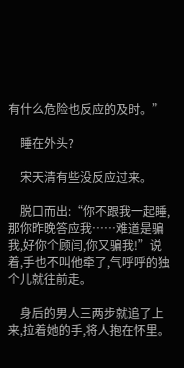有什么危险也反应的及时。”

    睡在外头?

    宋天清有些没反应过来。

    脱口而出:“你不跟我一起睡,那你昨晚答应我……难道是骗我,好你个顾闫,你又骗我!”说着,手也不叫他牵了,气呼呼的独个儿就往前走。

    身后的男人三两步就追了上来,拉着她的手,将人抱在怀里。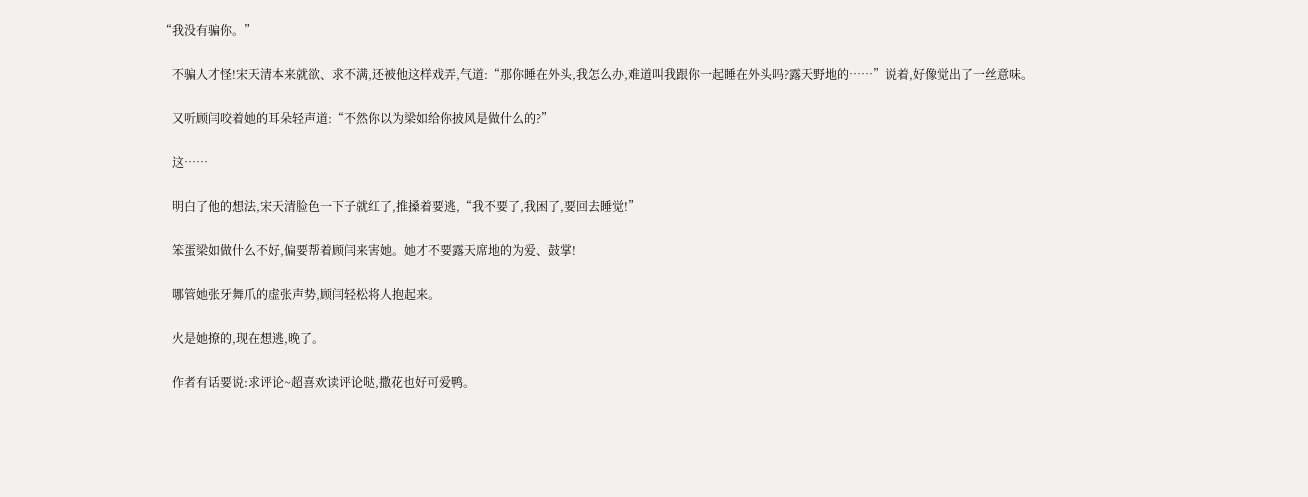“我没有骗你。”

    不骗人才怪!宋天清本来就欲、求不满,还被他这样戏弄,气道:“那你睡在外头,我怎么办,难道叫我跟你一起睡在外头吗?露天野地的……”说着,好像觉出了一丝意味。

    又听顾闫咬着她的耳朵轻声道:“不然你以为梁如给你披风是做什么的?”

    这……

    明白了他的想法,宋天清脸色一下子就红了,推搡着要逃,“我不要了,我困了,要回去睡觉!”

    笨蛋梁如做什么不好,偏要帮着顾闫来害她。她才不要露天席地的为爱、鼓掌!

    哪管她张牙舞爪的虚张声势,顾闫轻松将人抱起来。

    火是她撩的,现在想逃,晚了。

    作者有话要说:求评论~超喜欢读评论哒,撒花也好可爱鸭。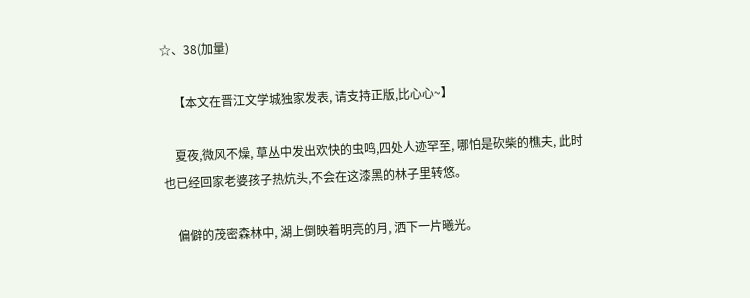☆、38(加量)

    【本文在晋江文学城独家发表, 请支持正版,比心心~】

    夏夜,微风不燥, 草丛中发出欢快的虫鸣,四处人迹罕至, 哪怕是砍柴的樵夫, 此时也已经回家老婆孩子热炕头,不会在这漆黑的林子里转悠。

    偏僻的茂密森林中, 湖上倒映着明亮的月, 洒下一片曦光。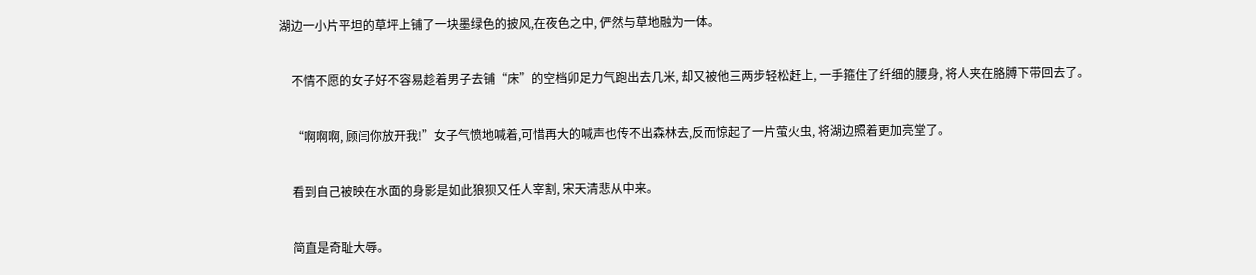湖边一小片平坦的草坪上铺了一块墨绿色的披风,在夜色之中, 俨然与草地融为一体。

    不情不愿的女子好不容易趁着男子去铺“床”的空档卯足力气跑出去几米, 却又被他三两步轻松赶上, 一手箍住了纤细的腰身, 将人夹在胳膊下带回去了。

    “啊啊啊, 顾闫你放开我!”女子气愤地喊着,可惜再大的喊声也传不出森林去,反而惊起了一片萤火虫, 将湖边照着更加亮堂了。

    看到自己被映在水面的身影是如此狼狈又任人宰割, 宋天清悲从中来。

    简直是奇耻大辱。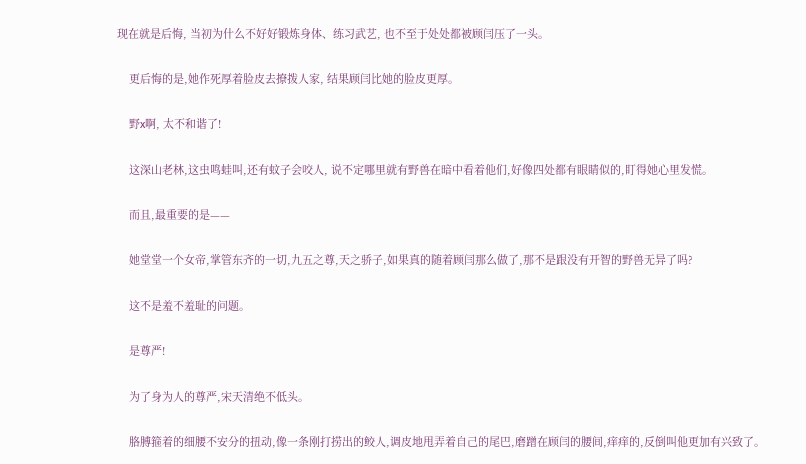现在就是后悔, 当初为什么不好好锻炼身体、练习武艺, 也不至于处处都被顾闫压了一头。

    更后悔的是,她作死厚着脸皮去撩拨人家, 结果顾闫比她的脸皮更厚。

    野x啊, 太不和谐了!

    这深山老林,这虫鸣蛙叫,还有蚊子会咬人, 说不定哪里就有野兽在暗中看着他们,好像四处都有眼睛似的,盯得她心里发慌。

    而且,最重要的是——

    她堂堂一个女帝,掌管东齐的一切,九五之尊,天之骄子,如果真的随着顾闫那么做了,那不是跟没有开智的野兽无异了吗?

    这不是羞不羞耻的问题。

    是尊严!

    为了身为人的尊严,宋天清绝不低头。

    胳膊箍着的细腰不安分的扭动,像一条刚打捞出的鲛人,调皮地甩弄着自己的尾巴,磨蹭在顾闫的腰间,痒痒的,反倒叫他更加有兴致了。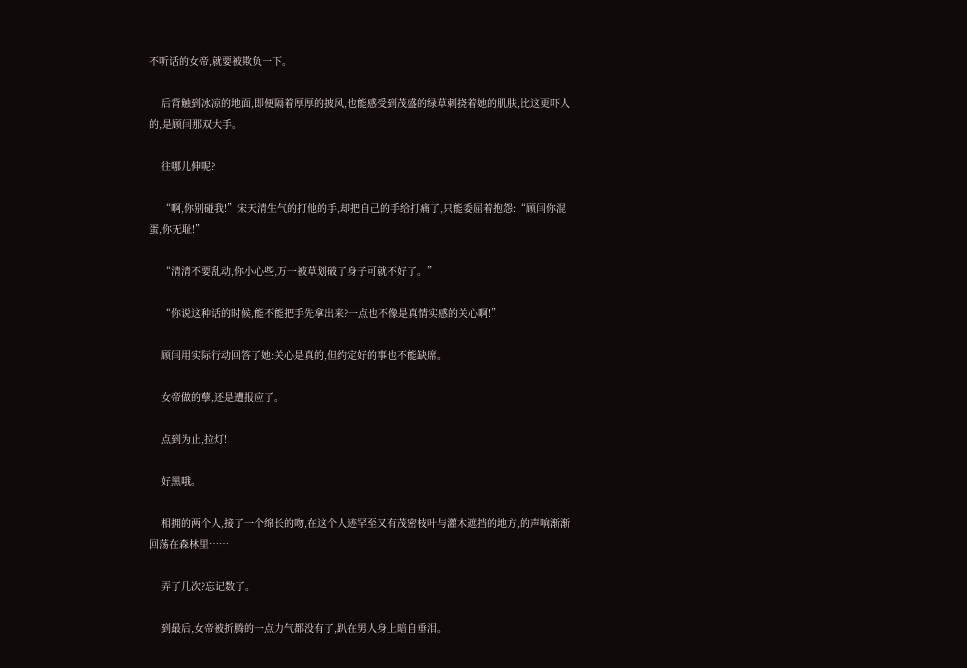不听话的女帝,就要被欺负一下。

    后背触到冰凉的地面,即便隔着厚厚的披风,也能感受到茂盛的绿草刺挠着她的肌肤,比这更吓人的,是顾闫那双大手。

    往哪儿伸呢?

    “啊,你别碰我!”宋天清生气的打他的手,却把自己的手给打痛了,只能委屈着抱怨:“顾闫你混蛋,你无耻!”

    “清清不要乱动,你小心些,万一被草划破了身子可就不好了。”

    “你说这种话的时候,能不能把手先拿出来?一点也不像是真情实感的关心啊!”

    顾闫用实际行动回答了她:关心是真的,但约定好的事也不能缺席。

    女帝做的孽,还是遭报应了。

    点到为止,拉灯!

    好黑哦。

    相拥的两个人,接了一个绵长的吻,在这个人迹罕至又有茂密枝叶与灌木遮挡的地方,的声响渐渐回荡在森林里……

    弄了几次?忘记数了。

    到最后,女帝被折腾的一点力气都没有了,趴在男人身上暗自垂泪。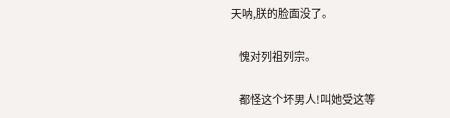天呐,朕的脸面没了。

    愧对列祖列宗。

    都怪这个坏男人!叫她受这等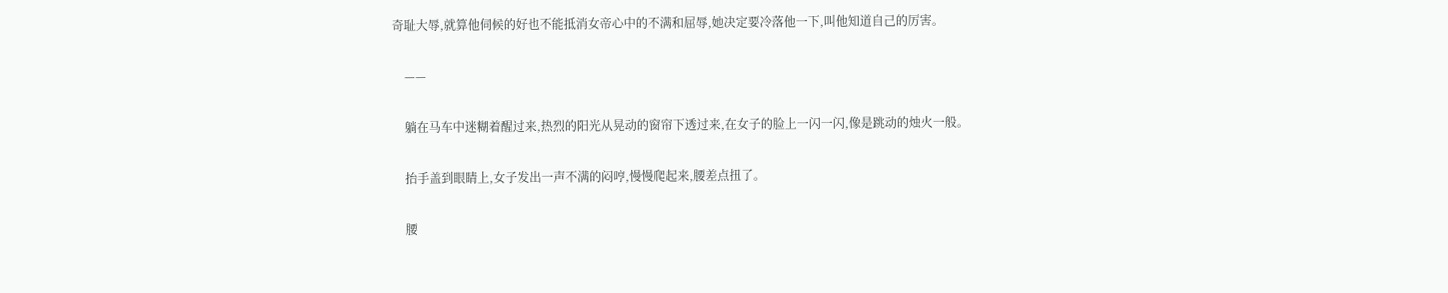奇耻大辱,就算他伺候的好也不能抵消女帝心中的不满和屈辱,她决定要冷落他一下,叫他知道自己的厉害。

    ——

    躺在马车中迷糊着醒过来,热烈的阳光从晃动的窗帘下透过来,在女子的脸上一闪一闪,像是跳动的烛火一般。

    抬手盖到眼睛上,女子发出一声不满的闷哼,慢慢爬起来,腰差点扭了。

    腰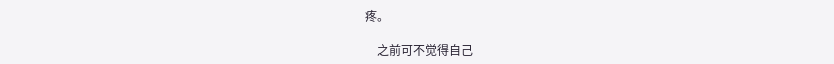疼。

    之前可不觉得自己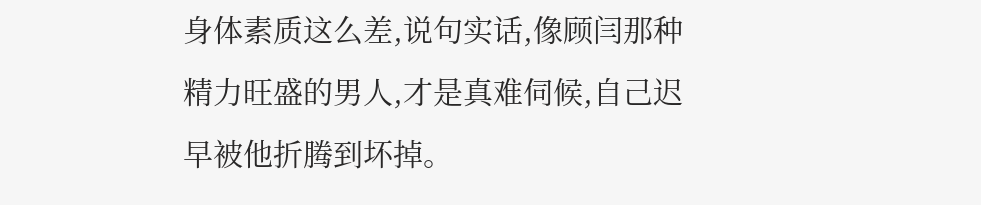身体素质这么差,说句实话,像顾闫那种精力旺盛的男人,才是真难伺候,自己迟早被他折腾到坏掉。